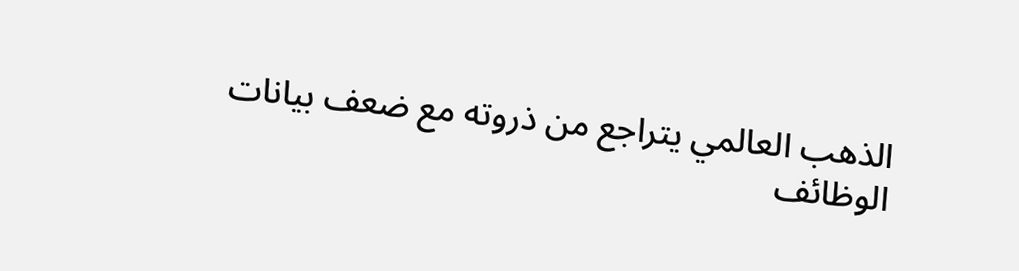الذهب العالمي يتراجع من ذروته مع ضعف بيانات الوظائف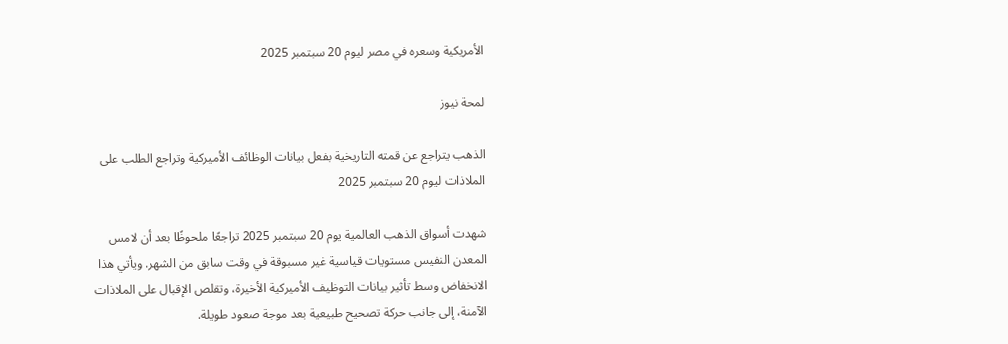الأمريكية وسعره في مصر ليوم 20 سبتمبر 2025

لمحة نيوز

الذهب يتراجع عن قمته التاريخية بفعل بيانات الوظائف الأميركية وتراجع الطلب على الملاذات ليوم 20 سبتمبر 2025

شهدت أسواق الذهب العالمية يوم 20 سبتمبر 2025 تراجعًا ملحوظًا بعد أن لامس المعدن النفيس مستويات قياسية غير مسبوقة في وقت سابق من الشهر. ويأتي هذا الانخفاض وسط تأثير بيانات التوظيف الأميركية الأخيرة، وتقلص الإقبال على الملاذات الآمنة، إلى جانب حركة تصحيح طبيعية بعد موجة صعود طويلة.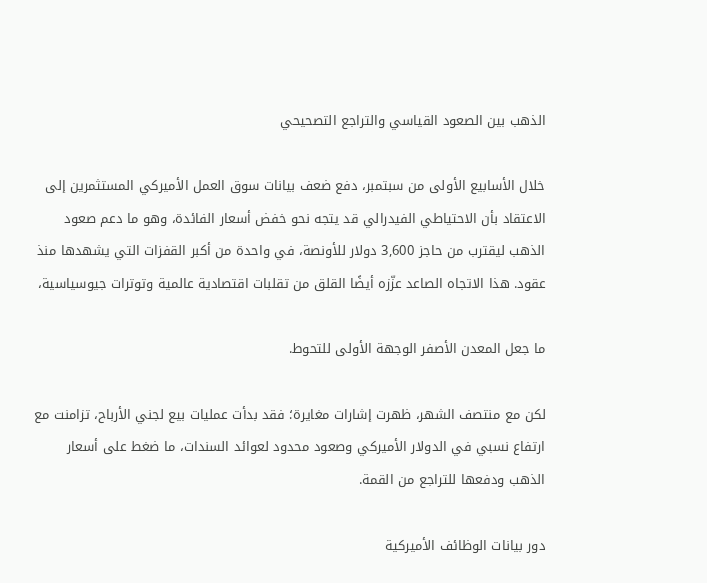الذهب بين الصعود القياسي والتراجع التصحيحي

خلال الأسابيع الأولى من سبتمبر، دفع ضعف بيانات سوق العمل الأميركي المستثمرين إلى الاعتقاد بأن الاحتياطي الفيدرالي قد يتجه نحو خفض أسعار الفائدة، وهو ما دعم صعود الذهب ليقترب من حاجز 3,600 دولار للأونصة، في واحدة من أكبر القفزات التي يشهدها منذ عقود. هذا الاتجاه الصاعد عزّزه أيضًا القلق من تقلبات اقتصادية عالمية وتوترات جيوسياسية،

ما جعل المعدن الأصفر الوجهة الأولى للتحوط.

لكن مع منتصف الشهر، ظهرت إشارات مغايرة؛ فقد بدأت عمليات بيع لجني الأرباح، تزامنت مع ارتفاع نسبي في الدولار الأميركي وصعود محدود لعوائد السندات، ما ضغط على أسعار الذهب ودفعها للتراجع من القمة.

دور بيانات الوظائف الأميركية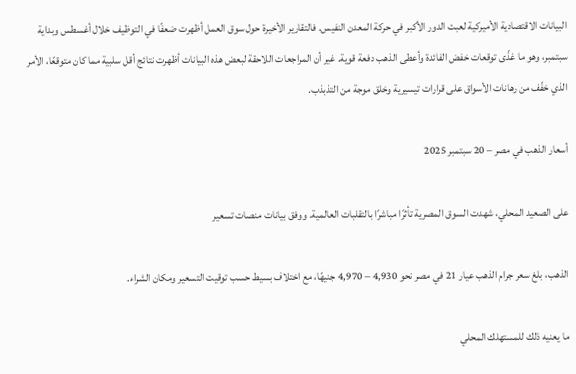البيانات الاقتصادية الأميركية لعبت الدور الأكبر في حركة المعدن النفيس. فالتقارير الأخيرة حول سوق العمل أظهرت ضعفًا في التوظيف خلال أغسطس وبداية سبتمبر، وهو ما غذّى توقعات خفض الفائدة وأعطى الذهب دفعة قوية. غير أن المراجعات اللاحقة لبعض هذه البيانات أظهرت نتائج أقل سلبية مما كان متوقعًا، الأمر الذي خفّف من رهانات الأسواق على قرارات تيسيرية وخلق موجة من التذبذب.

أسعار الذهب في مصر – 20 سبتمبر 2025

على الصعيد المحلي، شهدت السوق المصرية تأثرًا مباشرًا بالتقلبات العالمية. ووفق بيانات منصات تسعير

الذهب، بلغ سعر جرام الذهب عيار 21 في مصر نحو 4,930 – 4,970 جنيهًا، مع اختلاف بسيط حسب توقيت التسعير ومكان الشراء.

ما يعنيه ذلك للمستهلك المحلي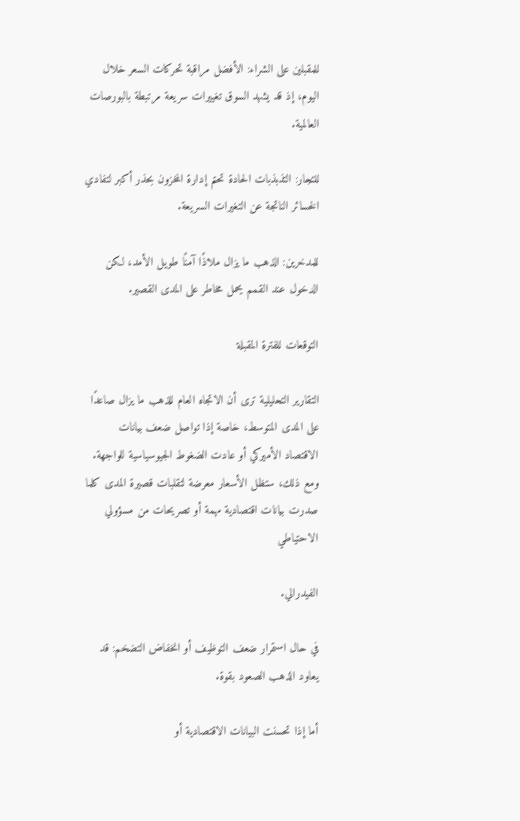للمقبلين على الشراء: الأفضل مراقبة تحركات السعر خلال اليوم، إذ قد يشهد السوق تغييرات سريعة مرتبطة بالبورصات العالمية.

للتجار: التذبذبات الحادة تحتم إدارة المخزون بحذر أكبر لتفادي الخسائر الناتجة عن التغيرات السريعة.

للمدخرين: الذهب ما يزال ملاذًا آمنًا طويل الأمد، لكن الدخول عند القمم يحمل مخاطر على المدى القصير.

التوقعات للفترة المقبلة

التقارير التحليلية ترى أن الاتجاه العام للذهب ما يزال صاعدًا على المدى المتوسط، خاصة إذا تواصل ضعف بيانات الاقتصاد الأميركي أو عادت الضغوط الجيوسياسية للواجهة. ومع ذلك، ستظل الأسعار معرضة لتقلبات قصيرة المدى كلما صدرت بيانات اقتصادية مهمة أو تصريحات من مسؤولي الاحتياطي

الفيدرالي.

في حال استمرار ضعف التوظيف أو انخفاض التضخم: قد يعاود الذهب الصعود بقوة.

أما إذا تحسنت البيانات الاقتصادية أو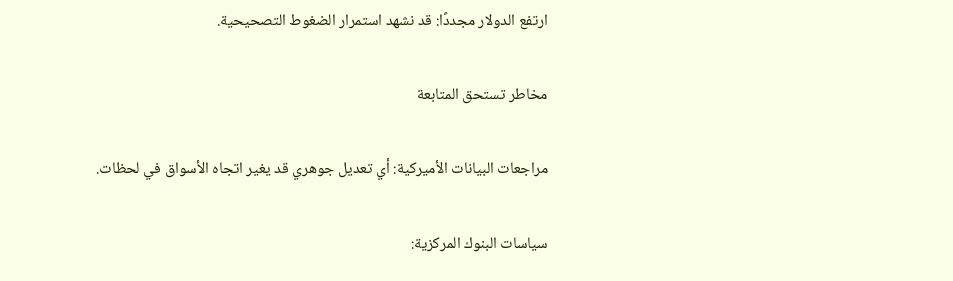ارتفع الدولار مجددًا: قد نشهد استمرار الضغوط التصحيحية.

مخاطر تستحق المتابعة

مراجعات البيانات الأميركية: أي تعديل جوهري قد يغير اتجاه الأسواق في لحظات.

سياسات البنوك المركزية: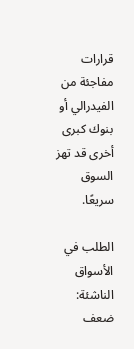قرارات مفاجئة من الفيدرالي أو بنوك كبرى أخرى قد تهز السوق سريعًا.

الطلب في الأسواق الناشئة: ضعف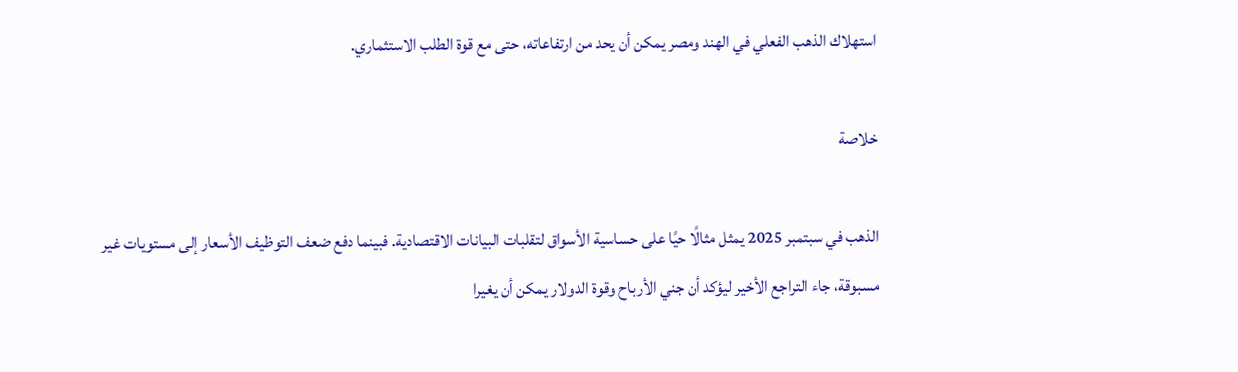استهلاك الذهب الفعلي في الهند ومصر يمكن أن يحد من ارتفاعاته، حتى مع قوة الطلب الاستثماري.

خلاصة

الذهب في سبتمبر 2025 يمثل مثالًا حيًا على حساسية الأسواق لتقلبات البيانات الاقتصادية. فبينما دفع ضعف التوظيف الأسعار إلى مستويات غير مسبوقة، جاء التراجع الأخير ليؤكد أن جني الأرباح وقوة الدولار يمكن أن يغيرا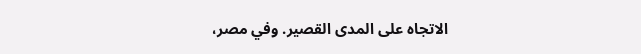الاتجاه على المدى القصير. وفي مصر،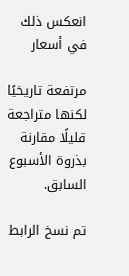انعكس ذلك في أسعار

مرتفعة تاريخيًا لكنها متراجعة قليلًا مقارنة بذروة الأسبوع السابق.

تم نسخ الرابط